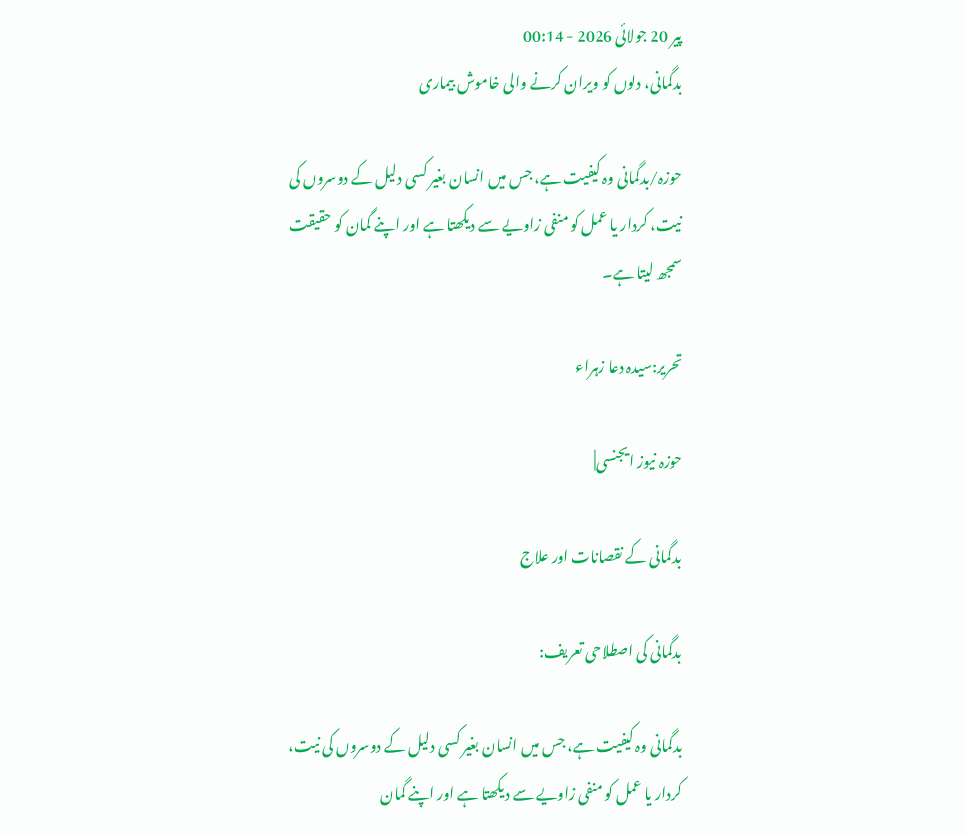پیر 20 جولائی 2026 - 00:14
بدگمانی، دلوں کو ویران کرنے والی خاموش بیماری

حوزہ/بدگمانی وہ کیفیت ہے، جس میں انسان بغیر کسی دلیل کے دوسروں کی نیت، کردار یا عمل کو منفی زاویے سے دیکھتا ہے اور اپنے گمان کو حقیقت سمجھ لیتا ہے۔

تحریر:سیدہ دعا زہراء

حوزہ نیوز ایجنسی|

بدگمانی کے نقصانات اور علاج

بدگمانی کی اصطلاحی تعریف:

بدگمانی وہ کیفیت ہے، جس میں انسان بغیر کسی دلیل کے دوسروں کی نیت، کردار یا عمل کو منفی زاویے سے دیکھتا ہے اور اپنے گمان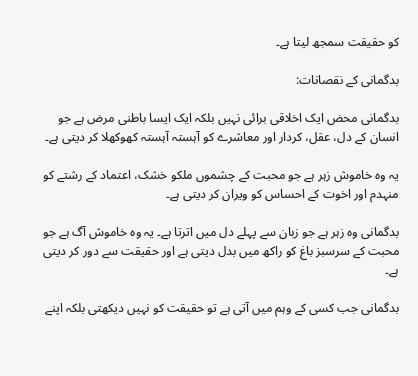کو حقیقت سمجھ لیتا ہے۔

بدگمانی کے نقصانات:

بدگمانی محض ایک اخلاقی برائی نہیں بلکہ ایک ایسا باطنی مرض ہے جو انسان کے دل، عقل، کردار اور معاشرے کو آہستہ آہستہ کھوکھلا کر دیتی ہے۔

یہ وہ خاموش زہر ہے جو محبت کے چشموں ملکو خشک، اعتماد کے رشتے کو منہدم اور اخوت کے احساس کو ویران کر دیتی ہے۔

بدگمانی وہ زہر ہے جو زبان سے پہلے دل میں اترتا ہے۔ یہ وہ خاموش آگ ہے جو محبت کے سرسبز باغ کو راکھ میں بدل دیتی ہے اور حقیقت سے دور کر دیتی ہے۔

بدگمانی جب کسی کے وہم میں آتی ہے تو حقیقت کو نہیں دیکھتی بلکہ اپنے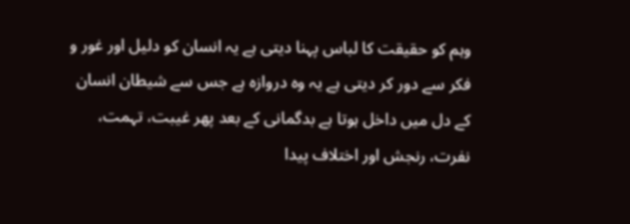وہم کو حقیقت کا لباس پہنا دیتی ہے یہ انسان کو دلیل اور غور و فکر سے دور کر دیتی ہے یہ وہ دروازہ ہے جس سے شیطان انسان کے دل میں داخل ہوتا ہے بدگمانی کے بعد پھر غیبت، تہمت، نفرت، رنجش اور اختلاف پیدا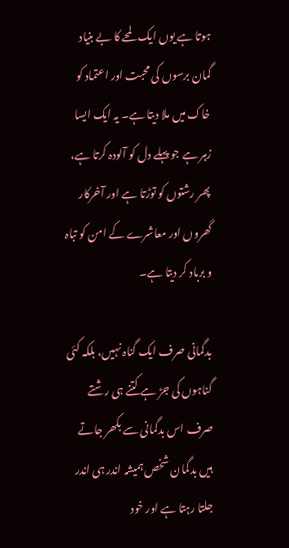ہوتا ہے یوں ایک لمحے کا بے بنیاد گمان برسوں کی محبت اور اعتماد کو خاک میں ملا دیتا ہے۔ یہ ایک ایسا زہر ہے جو پہلے دل کو آلودہ کرتا ہے، پھر رشتوں کو توڑتا ہے اور آخرکار گھروں اور معاشرے کے امن کو تباہ و برباد کر دیتا ہے۔

بدگمانی صرف ایک گناہ نہیں، بلکہ کئی گناہوں کی جڑ ہے کتنے ہی رشتے صرف اس بدگمانی سے بکھر جاتے ہیں بدگمان شخص ہمیشہ اندر ہی اندر جلتا رہتا ہے اور خود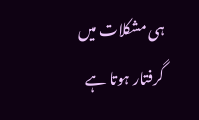ہی مشکلات میں گرفتار ہوتا ہے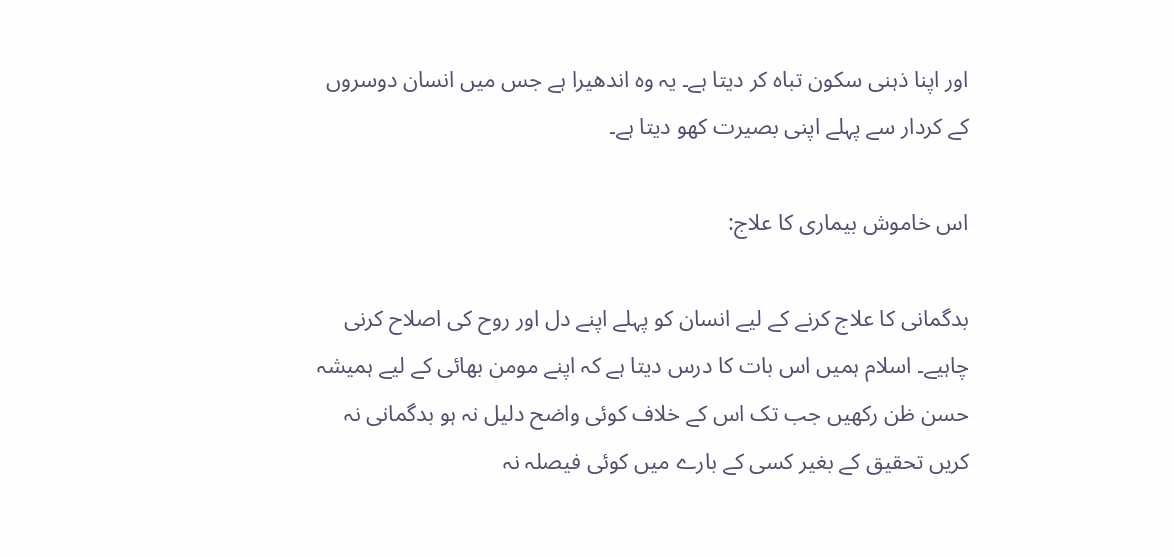اور اپنا ذہنی سکون تباہ کر دیتا ہے۔ یہ وہ اندھیرا ہے جس میں انسان دوسروں کے کردار سے پہلے اپنی بصیرت کھو دیتا ہے۔

اس خاموش بیماری کا علاج:

بدگمانی کا علاج کرنے کے لیے انسان کو پہلے اپنے دل اور روح کی اصلاح کرنی چاہیے۔ اسلام ہمیں اس بات کا درس دیتا ہے کہ اپنے مومن بھائی کے لیے ہمیشہ حسن ظن رکھیں جب تک اس کے خلاف کوئی واضح دلیل نہ ہو بدگمانی نہ کریں تحقیق کے بغیر کسی کے بارے میں کوئی فیصلہ نہ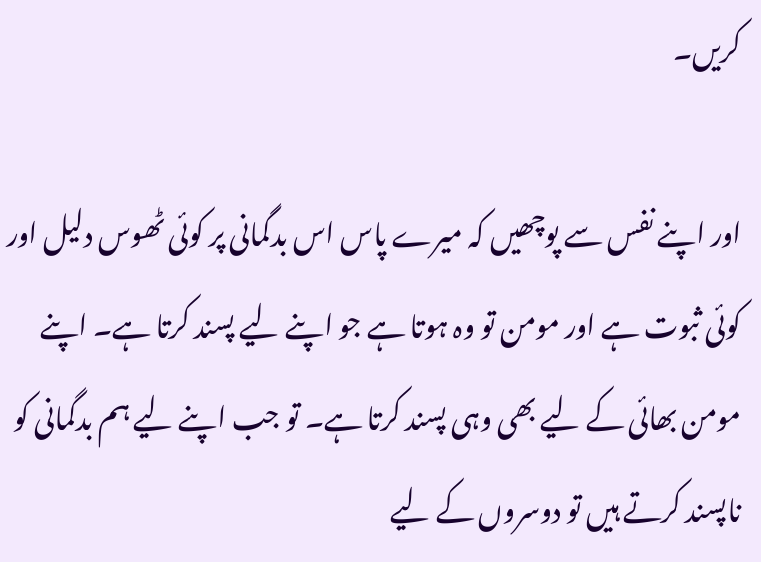کریں۔

اور اپنے نفس سے پوچھیں کہ میرے پاس اس بدگمانی پر کوئی ٹھوس دلیل اور کوئی ثبوت ہے اور مومن تو وہ ہوتا ہے جو اپنے لیے پسند کرتا ہے۔ اپنے مومن بھائی کے لیے بھی وہی پسند کرتا ہے۔ تو جب اپنے لیے ہم بدگمانی کو ناپسند کرتے ہیں تو دوسروں کے لیے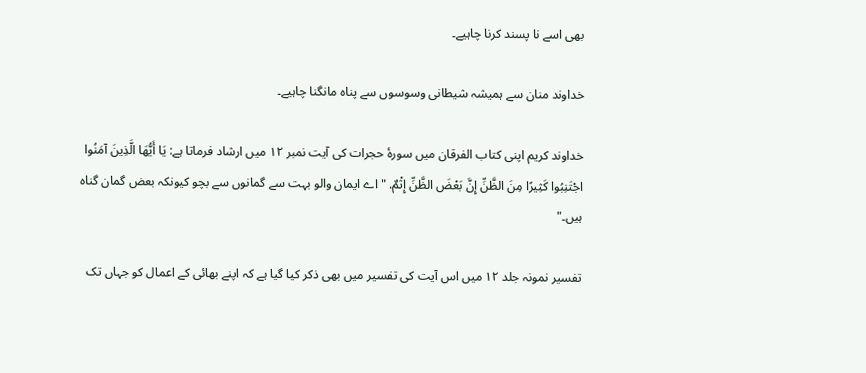بھی اسے نا پسند کرنا چاہیے۔

خداوند منان سے ہمیشہ شیطانی وسوسوں سے پناہ مانگنا چاہیے۔

خداوند کریم اپنی کتاب الفرقان میں سورۂ حجرات کی آیت نمبر ۱۲ میں ارشاد فرماتا ہے: يَا أَيُّهَا الَّذِينَ آمَنُوا اجْتَنِبُوا كَثِيرًا مِنَ الظَّنِّ إِنَّ بَعْضَ الظَّنِّ إِثْمٌ. "اے ایمان والو بہت سے گمانوں سے بچو کیونکہ بعض گمان گناہ ہیں۔"

تفسیر نمونہ جلد ۱۲ میں اس آیت کی تفسیر میں بھی ذکر کیا گیا ہے کہ اپنے بھائی کے اعمال کو جہاں تک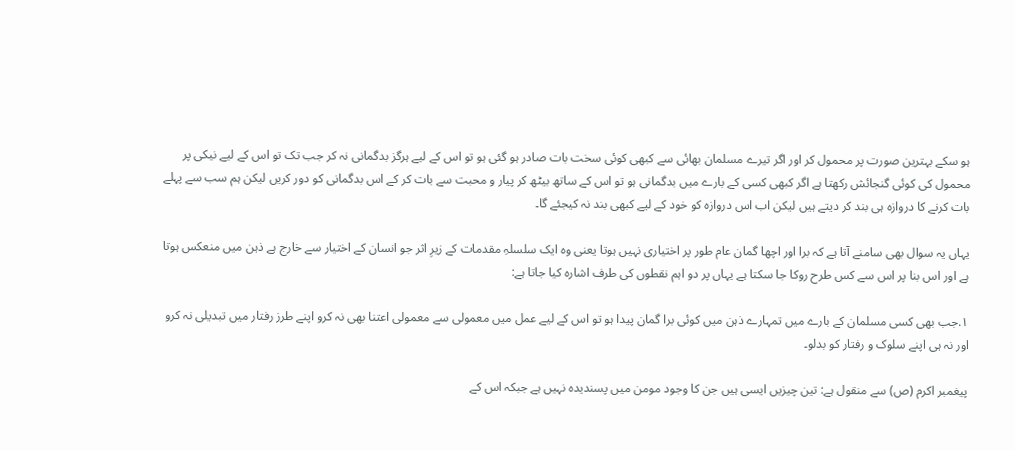ہو سکے بہترین صورت پر محمول کر اور اگر تیرے مسلمان بھائی سے کبھی کوئی سخت بات صادر ہو گئی ہو تو اس کے لیے ہرگز بدگمانی نہ کر جب تک تو اس کے لیے نیکی پر محمول کی کوئی گنجائش رکھتا ہے اگر کبھی کسی کے بارے میں بدگمانی ہو تو اس کے ساتھ بیٹھ کر پیار و محبت سے بات کر کے اس بدگمانی کو دور کریں لیکن ہم سب سے پہلے بات کرنے کا دروازہ ہی بند کر دیتے ہیں لیکن اب اس دروازہ کو خود کے لیے کبھی بند نہ کیجئے گا۔

یہاں یہ سوال بھی سامنے آتا ہے کہ برا اور اچھا گمان عام طور پر اختیاری نہیں ہوتا یعنی وہ ایک سلسلہِ مقدمات کے زیرِ اثر جو انسان کے اختیار سے خارج ہے ذہن میں منعکس ہوتا ہے اور اس بنا پر اس سے کس طرح روکا جا سکتا ہے یہاں پر دو اہم نقطوں کی طرف اشارہ کیا جاتا ہے:

۱.جب بھی کسی مسلمان کے بارے میں تمہارے ذہن میں کوئی برا گمان پیدا ہو تو اس کے لیے عمل میں معمولی سے معمولی اعتنا بھی نہ کرو اپنے طرز رفتار میں تبدیلی نہ کرو اور نہ ہی اپنے سلوک و رفتار کو بدلو۔

پیغمبر اکرم (ص) سے منقول ہے‌: تین چیزیں ایسی ہیں جن کا وجود مومن میں پسندیدہ نہیں ہے جبکہ اس کے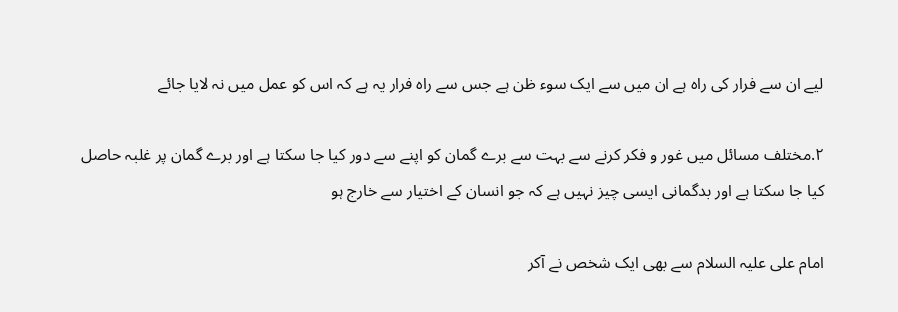لیے ان سے فرار کی راہ ہے ان میں سے ایک سوء ظن ہے جس سے راہ فرار یہ ہے کہ اس کو عمل میں نہ لایا جائے

۲.مختلف مسائل میں غور و فکر کرنے سے بہت سے برے گمان کو اپنے سے دور کیا جا سکتا ہے اور برے گمان پر غلبہ حاصل کیا جا سکتا ہے اور بدگمانی ایسی چیز نہیں ہے کہ جو انسان کے اختیار سے خارج ہو

امام علی علیہ السلام سے بھی ایک شخص نے آکر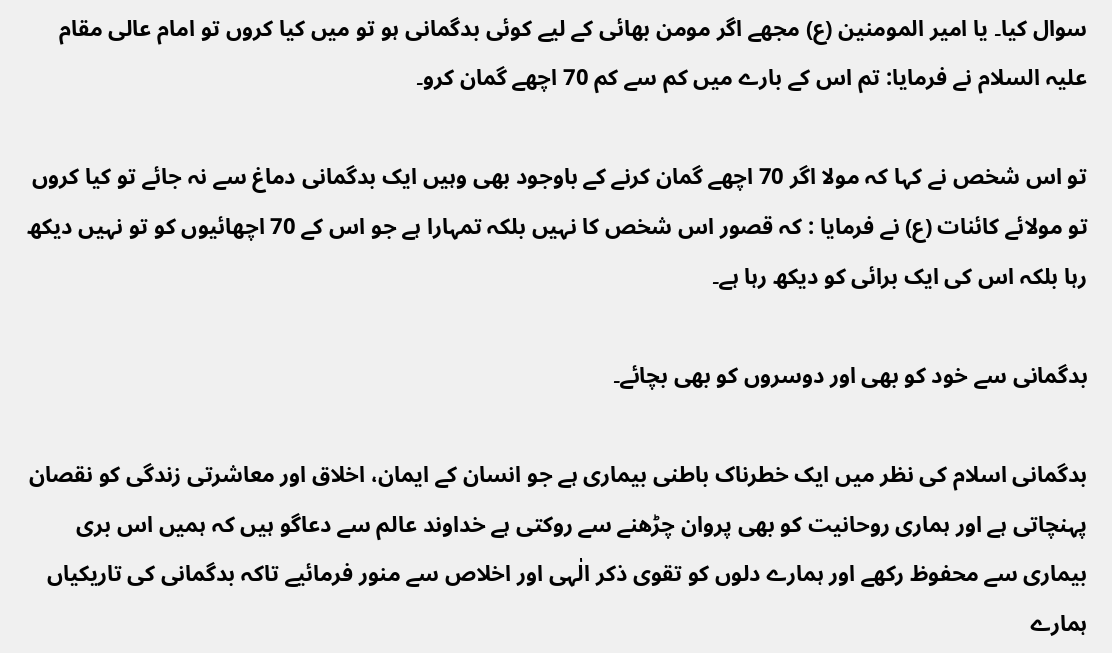سوال کیا۔ یا امیر المومنین (ع) مجھے اگر مومن بھائی کے لیے کوئی بدگمانی ہو تو میں کیا کروں تو امام عالی مقام علیہ السلام نے فرمایا: تم اس کے بارے میں کم سے کم 70 اچھے گمان کرو۔

تو اس شخص نے کہا کہ مولا اگر 70 اچھے گمان کرنے کے باوجود بھی وہیں ایک بدگمانی دماغ سے نہ جائے تو کیا کروں تو مولائے کائنات (ع) نے فرمایا : کہ قصور اس شخص کا نہیں بلکہ تمہارا ہے جو اس کے 70 اچھائیوں کو تو نہیں دیکھ رہا بلکہ اس کی ایک برائی کو دیکھ رہا ہے۔

بدگمانی سے خود کو بھی اور دوسروں کو بھی بچائے۔

بدگمانی اسلام کی نظر میں ایک خطرناک باطنی بیماری ہے جو انسان کے ایمان، اخلاق اور معاشرتی زندگی کو نقصان پہنچاتی ہے اور ہماری روحانیت کو بھی پروان چڑھنے سے روکتی ہے خداوند عالم سے دعاگو ہیں کہ ہمیں اس بری بیماری سے محفوظ رکھے اور ہمارے دلوں کو تقوی ذکر الٰہی اور اخلاص سے منور فرمائیے تاکہ بدگمانی کی تاریکیاں ہمارے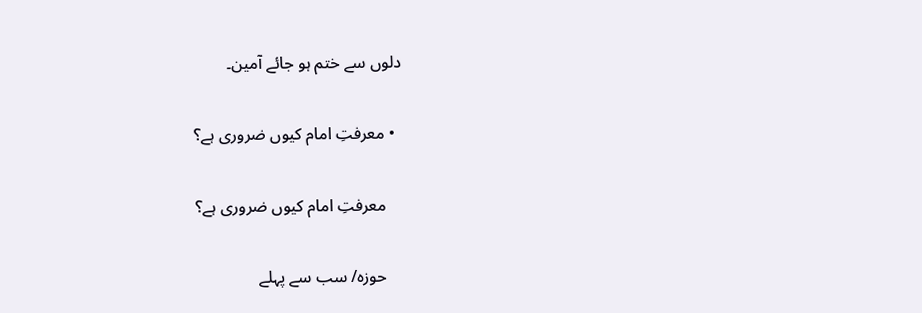دلوں سے ختم ہو جائے آمین۔

  • معرفتِ امام کیوں ضروری ہے؟

    معرفتِ امام کیوں ضروری ہے؟

    حوزہ/ سب سے پہلے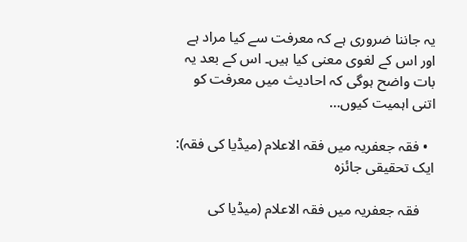یہ جاننا ضروری ہے کہ معرفت سے کیا مراد ہے اور اس کے لغوی معنی کیا ہیں۔ اس کے بعد یہ بات واضح ہوگی کہ احادیث میں معرفت کو اتنی اہمیت کیوں…

  • فقہ جعفریہ میں فقہ الاعلام (میڈیا کی فقہ): ایک تحقیقی جائزہ

    فقہ جعفریہ میں فقہ الاعلام (میڈیا کی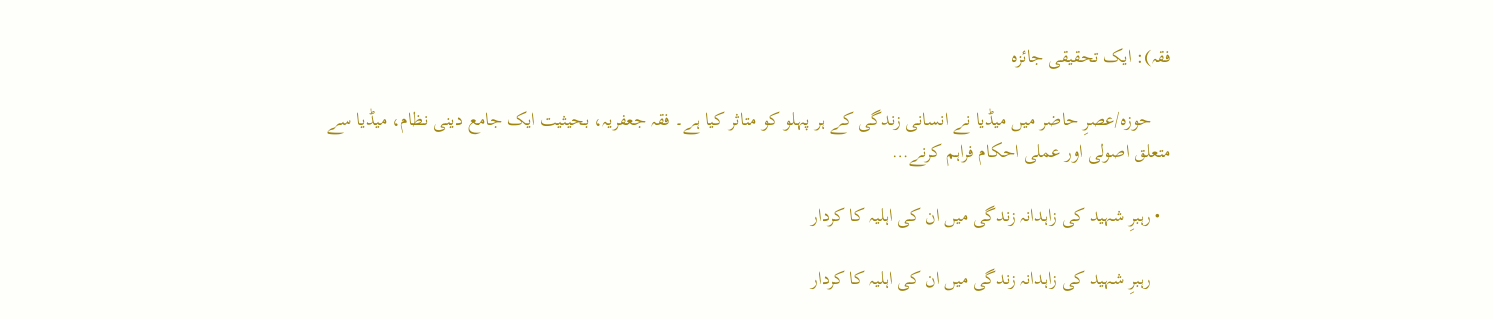فقہ): ایک تحقیقی جائزہ

    حوزہ/عصرِ حاضر میں میڈیا نے انسانی زندگی کے ہر پہلو کو متاثر کیا ہے۔ فقہ جعفریہ، بحیثیت ایک جامع دینی نظام، میڈیا سے متعلق اصولی اور عملی احکام فراہم کرنے…

  • رہبرِ شہید کی زاہدانہ زندگی میں ان کی اہلیہ کا کردار

    رہبرِ شہید کی زاہدانہ زندگی میں ان کی اہلیہ کا کردار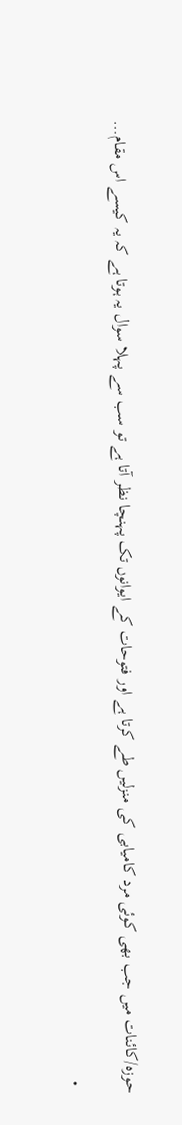حوزہ/کائنات میں جب بھی کوئی مرد کامیابی کی منزلیں طے کرتا ہے اور فتوحات کے ایوانوں تک پہنچا نظر آتا ہے تو سب سے پہلا سوال یہ ہوتا ہے کہ یہ کیسے اس مقام…

  •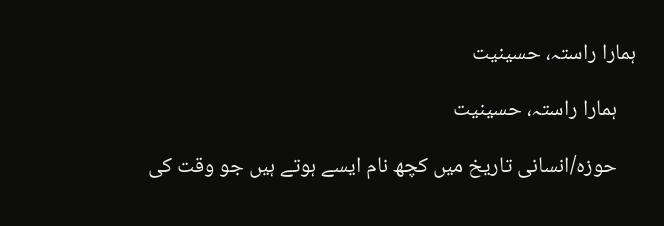ہمارا راستہ، حسینیت

    ہمارا راستہ، حسینیت

    حوزہ/انسانی تاریخ میں کچھ نام ایسے ہوتے ہیں جو وقت کی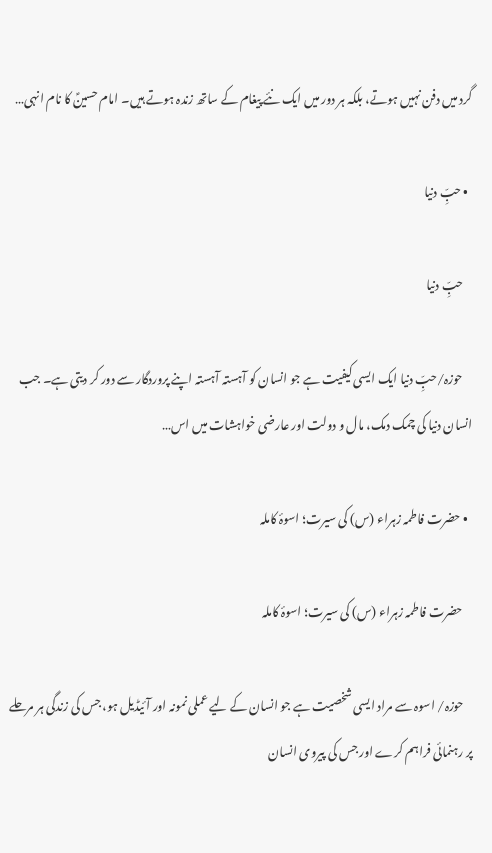گرد میں دفن نہیں ہوتے، بلکہ ہر دور میں ایک نئے پیغام کے ساتھ زندہ ہوتے ہیں۔ امام حسینؑ کا نام انہی…

  • حبِّ دنیا

    حبِّ دنیا

    حوزہ/حبِّ دنیا ایک ایسی کیفیت ہے جو انسان کو آہستہ آہستہ اپنے پروردگار سے دور کر دیتی ہے۔ جب انسان دنیا کی چمک دمک، مال و دولت اور عارضی خواہشات میں اس…

  • حضرت فاطمہ زہراء (س) کی سیرت؛ اسوۂ کاملہ

    حضرت فاطمہ زہراء (س) کی سیرت؛ اسوۂ کاملہ

    حوزہ/ اسوہ سے مراد ایسی شخصیت ہے جو انسان کے لیے عملی نمونہ اور آئیڈیل ہو، جس کی زندگی ہر مرحلے پر رہنمائی فراہم کرے اور جس کی پیروی انسان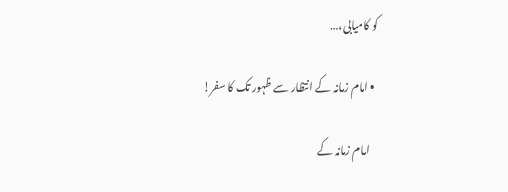کو کامیابی،…

  • امام زمانہ کے انتظار سے ظہور تک کا سفر!

    امام زمانہ کے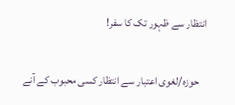انتظار سے ظہور تک کا سفر!

    حوزہ/لغوی اعتبار سے انتظار کسی محبوب کے آنے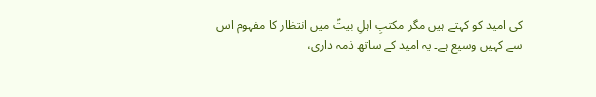کی امید کو کہتے ہیں مگر مکتبِ اہلِ بیتؑ میں انتظار کا مفہوم اس سے کہیں وسیع ہے۔ یہ امید کے ساتھ ذمہ داری،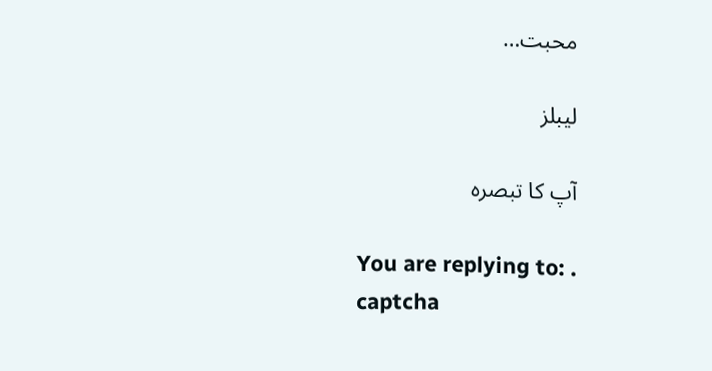محبت…

لیبلز

آپ کا تبصرہ

You are replying to: .
captcha